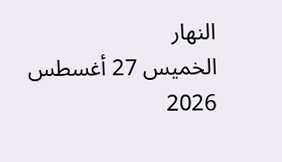النهار
الخميس 27 أغسطس 2026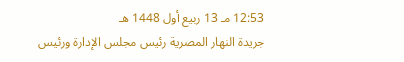12:53 مـ 13 ربيع أول 1448 هـ
جريدة النهار المصرية رئيس مجلس الإدارة ورئيس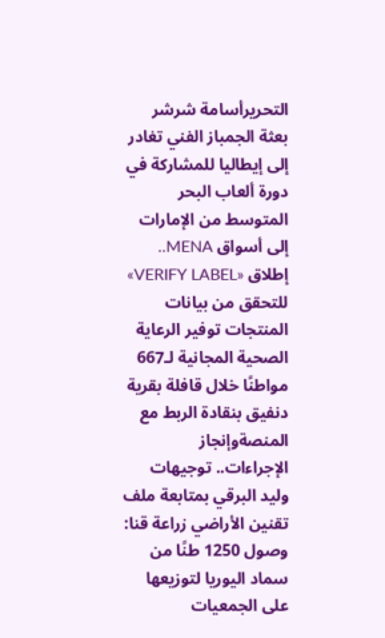التحريرأسامة شرشر
بعثة الجمباز الفني تغادر إلى إيطاليا للمشاركة في دورة ألعاب البحر المتوسط من الإمارات إلى أسواق MENA.. إطلاق «VERIFY LABEL» للتحقق من بيانات المنتجات توفير الرعاية الصحية المجانية لـ667 مواطنًا خلال قافلة بقرية دنفيق بنقادة الربط مع المنصةوإنجاز الإجراءات.. توجيهات وليد البرقي بمتابعة ملف تقنين الأراضي زراعة قنا: وصول 1250 طنًا من سماد اليوريا لتوزيعها على الجمعيات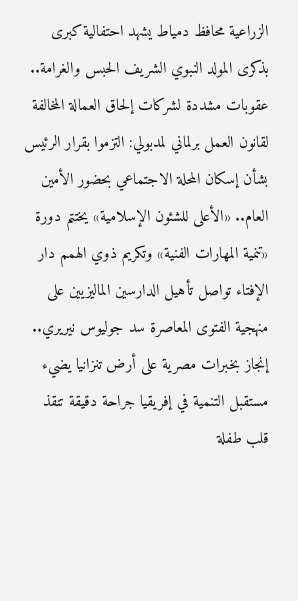الزراعية محافظ دمياط يشهد احتفالية كبرى بذكرى المولد النبوي الشريف الحبس والغرامة.. عقوبات مشددة لشركات إلحاق العمالة المخالفة لقانون العمل برلماني لمدبولي: التزموا بقرار الرئيس بشأن إسكان المحلة الاجتماعي بحضور الأمين العام.. «الأعلى للشئون الإسلامية» يختتم دورة «تنمية المهارات الفنية» وتكريم ذوي الهمم دار الإفتاء تواصل تأهيل الدارسين الماليزيين على منهجية الفتوى المعاصرة سد جوليوس نيريري.. إنجاز بخبرات مصرية على أرض تنزانيا يضيء مستقبل التنمية في إفريقيا جراحة دقيقة تنقذ قلب طفلة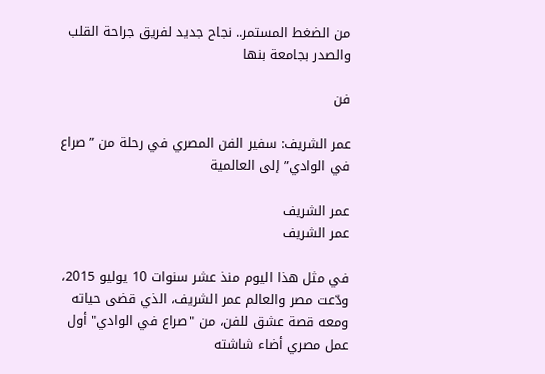من الضغط المستمر.. نجاح جديد لفريق جراحة القلب والصدر بجامعة بنها

فن

عمر الشريف: سفير الفن المصري في رحلة من ”صراع في الوادي” إلى العالمية

عمر الشريف
عمر الشريف

في مثل هذا اليوم منذ عشر سنوات 10 يوليو 2015، ودّعت مصر والعالم عمر الشريف، الذي قضى حياته ومعه قصة عشق للفن، من "صراع في الوادي" أول عمل مصري أضاء شاشته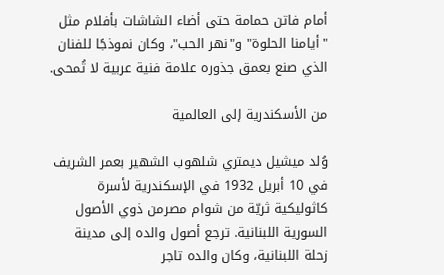أمام فاتن حمامة حتى أضاء الشاشات بأفلام مثل "أيامنا الحلوة" و"نهر الحب"، وكان نموذجًا للفنان الذي صنع بعمق جذوره علامة فنية عربية لا تُمحى.

من الأسكندرية إلى العالمية

وُلد ميشيل ديمتري شلهوب الشهير بعمر الشريف في 10 أبريل 1932 في الإسكندرية لأسرة كاثوليكية ثريّة من شوام مصرمن ذوي الأصول السورية اللبنانية. ترجع أصول والده إلى مدينة زحلة اللبنانية، وكان والده تاجر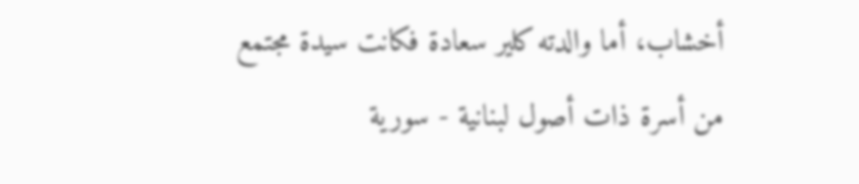أخشاب، أما والدته كلير سعادة فكانت سيدة مجتمع من أسرة ذات أصول لبنانية - سورية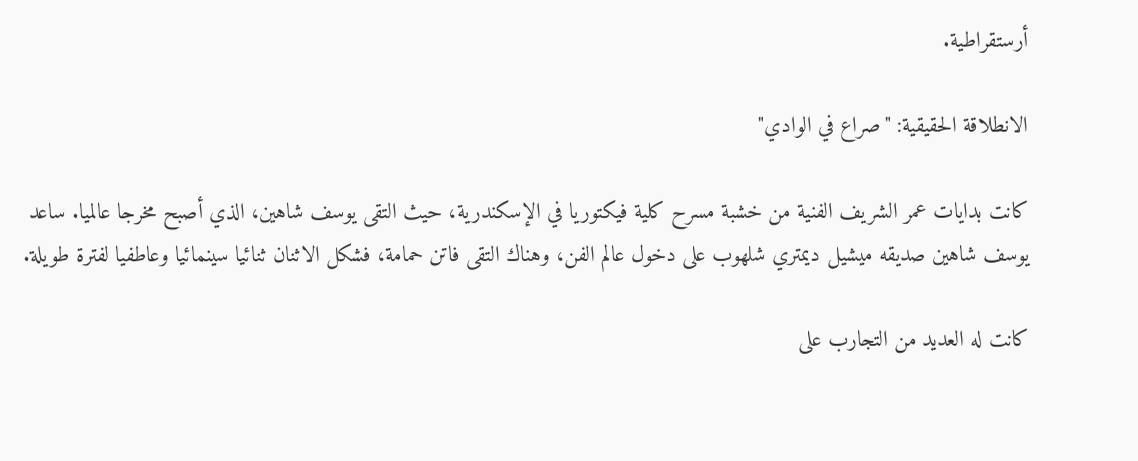أرستقراطية.

الانطلاقة الحقيقية: "صراع في الوادي"

كانت بدايات عمر الشريف الفنية من خشبة مسرح كلية فيكتوريا في الإسكندرية، حيث التقى يوسف شاهين، الذي أصبح مخرجا عالميا. ساعد يوسف شاهين صديقه ميشيل ديمتري شلهوب على دخول عالم الفن، وهناك التقى فاتن حمامة، فشكل الاثنان ثنائيا سينمائيا وعاطفيا لفترة طويلة.

كانت له العديد من التجارب على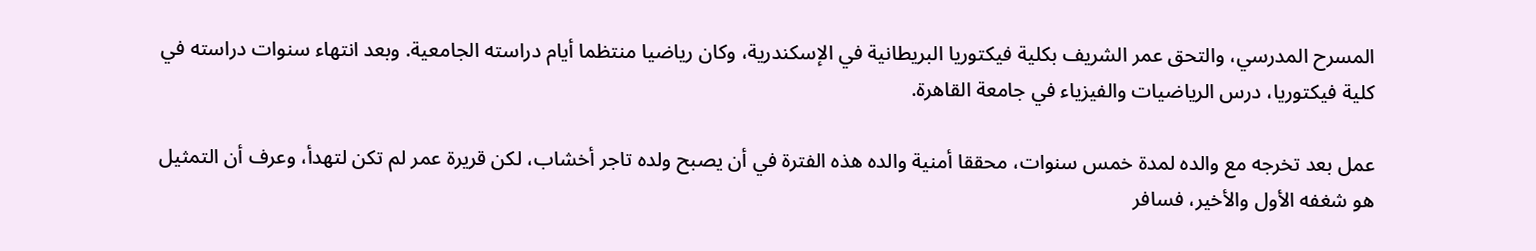المسرح المدرسي، والتحق عمر الشريف بكلية فيكتوريا البريطانية في الإسكندرية، وكان رياضيا منتظما أيام دراسته الجامعية. وبعد انتهاء سنوات دراسته في كلية فيكتوريا، درس الرياضيات والفيزياء في جامعة القاهرة.

عمل بعد تخرجه مع والده لمدة خمس سنوات، محققا أمنية والده هذه الفترة في أن يصبح ولده تاجر أخشاب، لكن قريرة عمر لم تكن لتهدأ، وعرف أن التمثيل هو شغفه الأول والأخير، فسافر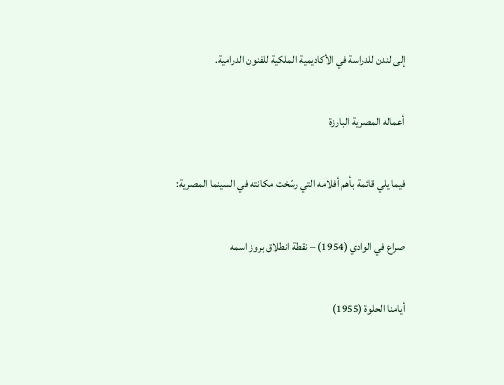إلى لندن للدراسة في الأكاديمية الملكية للفنون الدرامية.

أعماله المصرية البارزة

فيما يلي قائمة بأهم أفلامه التي رسّخت مكانته في السينما المصرية:

صراع في الوادي (1954) – نقطة انطلاق بروز اسمه

أيامنا الحلوة (1955)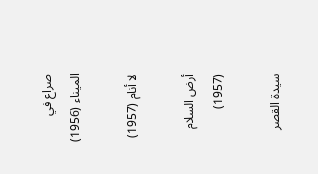صراع في الميناء (1956)

لا أنام (1957)

أرض السلام (1957)

سيدة القصر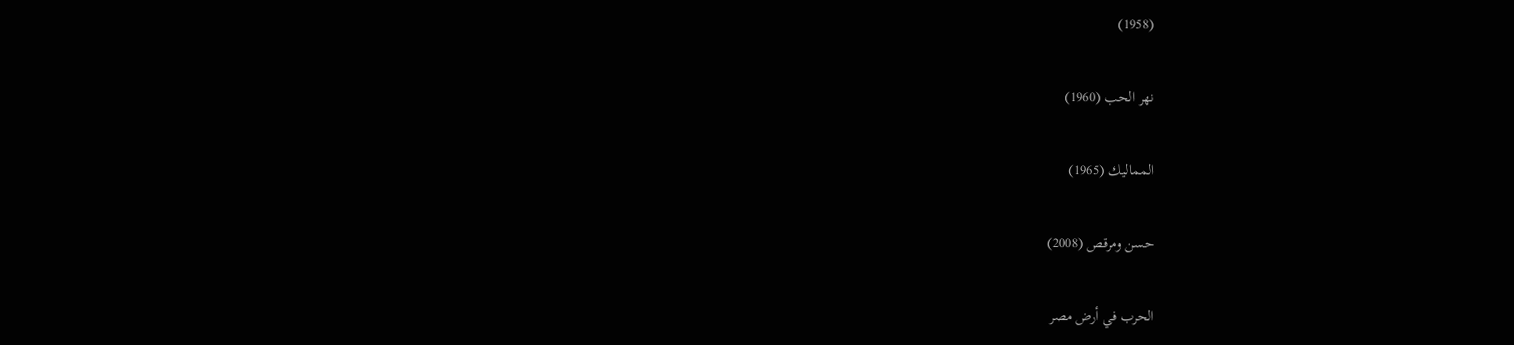(1958)

نهر الحب (1960)

المماليك (1965)

حسن ومرقص (2008)

الحرب في أرض مصر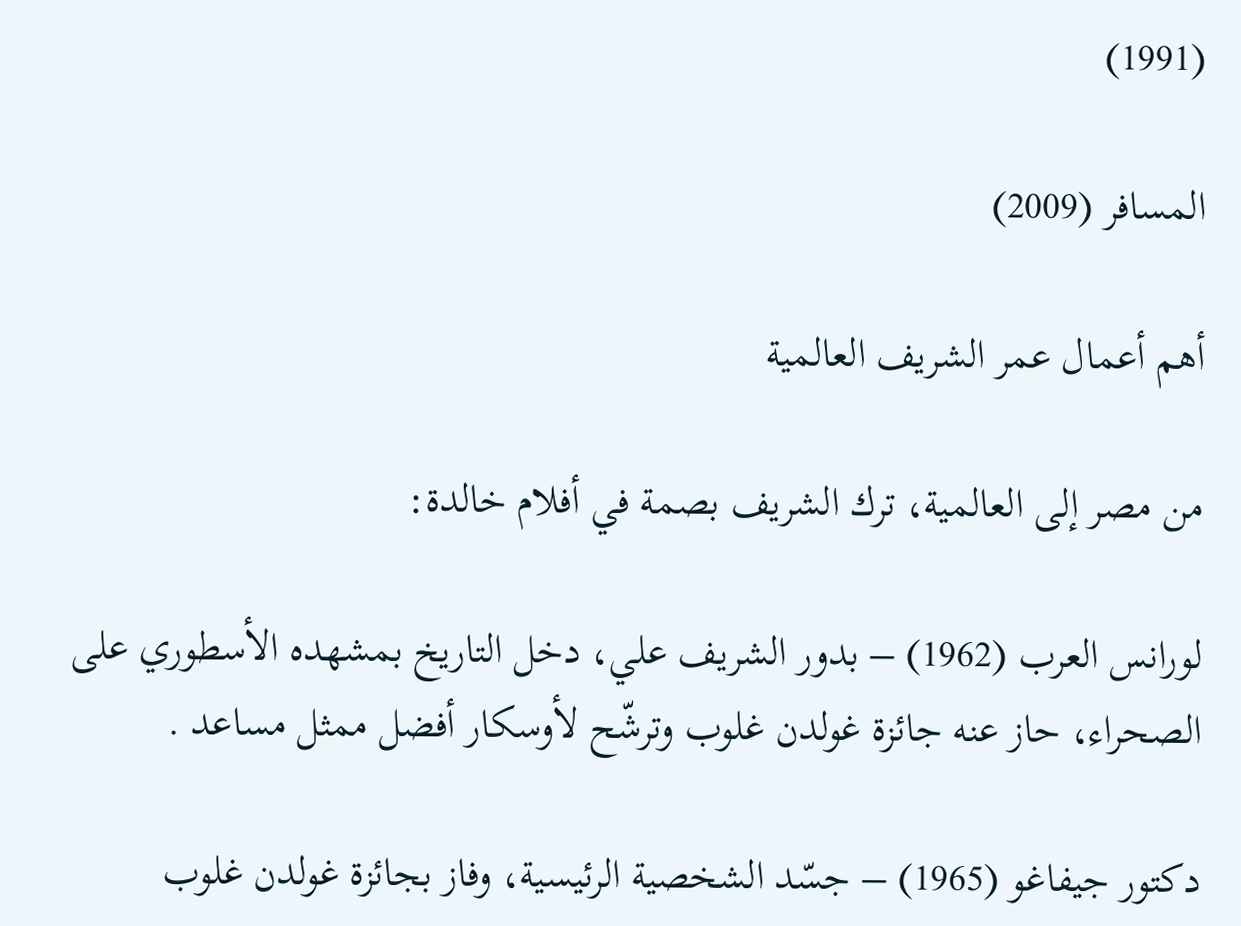(1991)

المسافر (2009)

أهم أعمال عمر الشريف العالمية

من مصر إلى العالمية، ترك الشريف بصمة في أفلام خالدة:

لورانس العرب (1962) – بدور الشريف علي، دخل التاريخ بمشهده الأسطوري على الصحراء، حاز عنه جائزة غولدن غلوب وترشّح لأوسكار أفضل ممثل مساعد .

دكتور جيفاغو (1965) – جسّد الشخصية الرئيسية، وفاز بجائزة غولدن غلوب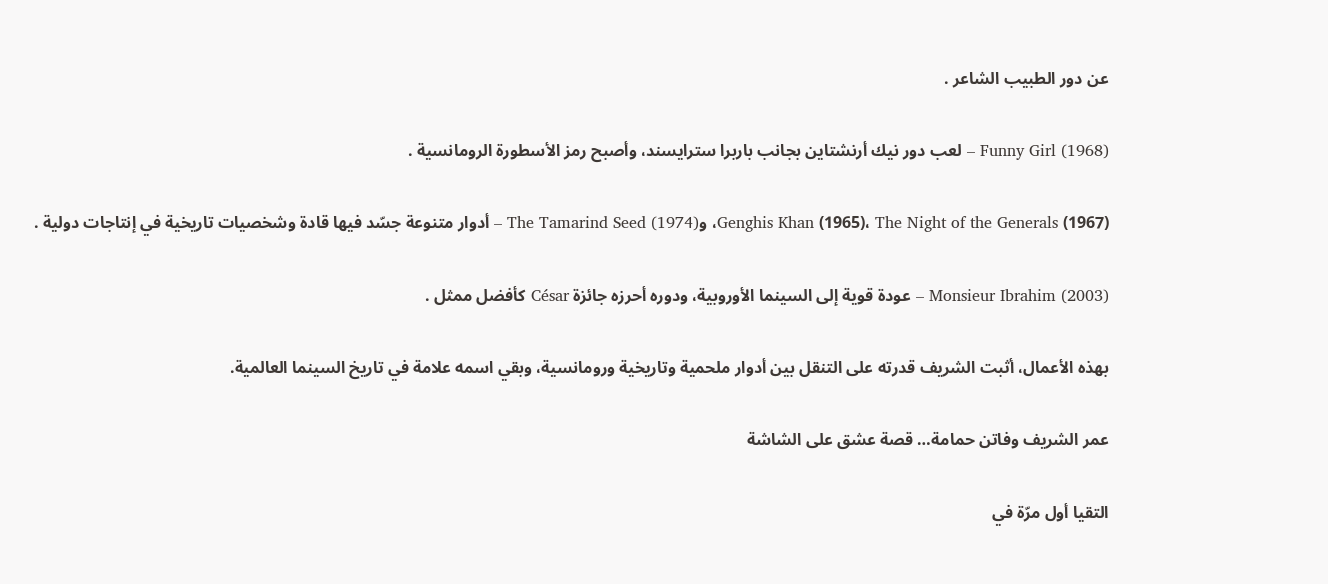عن دور الطبيب الشاعر .

Funny Girl (1968) – لعب دور نيك أرنشتاين بجانب باربرا سترايسند، وأصبح رمز الأسطورة الرومانسية .

Genghis Khan (1965)، The Night of the Generals (1967)، وThe Tamarind Seed (1974) – أدوار متنوعة جسّد فيها قادة وشخصيات تاريخية في إنتاجات دولية .

Monsieur Ibrahim (2003) – عودة قوية إلى السينما الأوروبية، ودوره أحرزه جائزة César كأفضل ممثل .

بهذه الأعمال، أثبت الشريف قدرته على التنقل بين أدوار ملحمية وتاريخية ورومانسية، وبقي اسمه علامة في تاريخ السينما العالمية.

عمر الشريف وفاتن حمامة… قصة عشق على الشاشة

التقيا أول مرّة في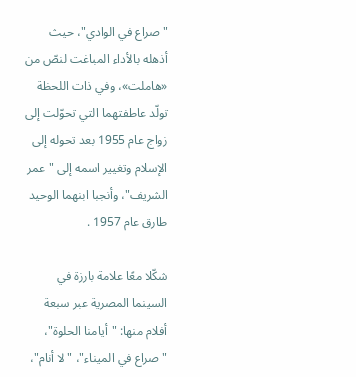"صراع في الوادي"، حيث أذهله بالأداء المباغت لنصّ من «هاملت»، وفي ذات اللحظة تولّد عاطفتهما التي تحوّلت إلى زواج عام 1955 بعد تحوله إلى الإسلام وتغيير اسمه إلى "عمر الشريف"، وأنجبا ابنهما الوحيد طارق عام 1957 .

شكّلا معًا علامة بارزة في السينما المصرية عبر سبعة أفلام منها: "أيامنا الحلوة"، "صراع في الميناء"، "لا أنام"،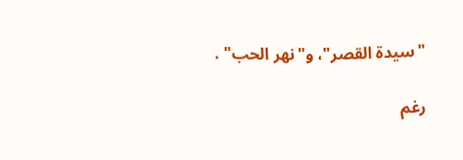"سيدة القصر"، و"نهر الحب" .

رغم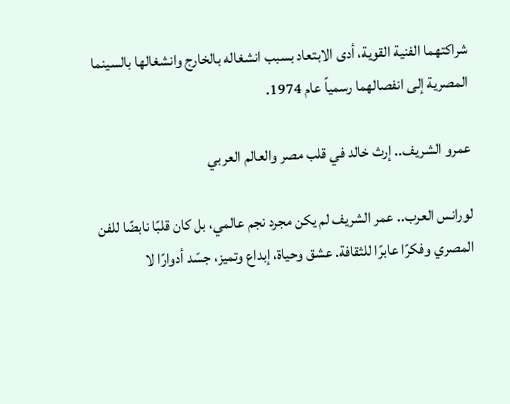شراكتهما الفنية القوية، أدى الابتعاد بسبب انشغاله بالخارج وانشغالها بالسينما المصرية إلى انفصالهما رسمياً عام 1974.

عمرو الشريف.. إرث خالد في قلب مصر والعالم العربي

لورانس العرب.. عمر الشريف لم يكن مجرد نجم عالمي، بل كان قلبًا نابضًا للفن المصري وفكرًا عابرًا للثقافة. عشق وحياة، إبداع وتميز، جسّد أدوارًا لا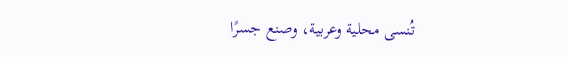تُنسى محلية وعربية، وصنع جسرًا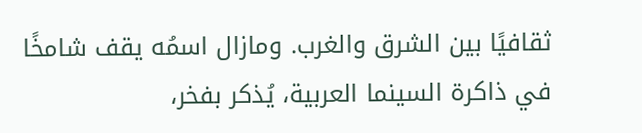ثقافيًا بين الشرق والغرب. ومازال اسمُه يقف شامخًا في ذاكرة السينما العربية، يُذكر بفخر،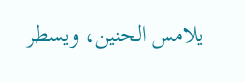يلامس الحنين، ويسطر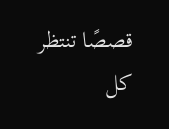قصصًا تنتظر كل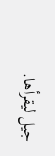جيل ليقرأها.